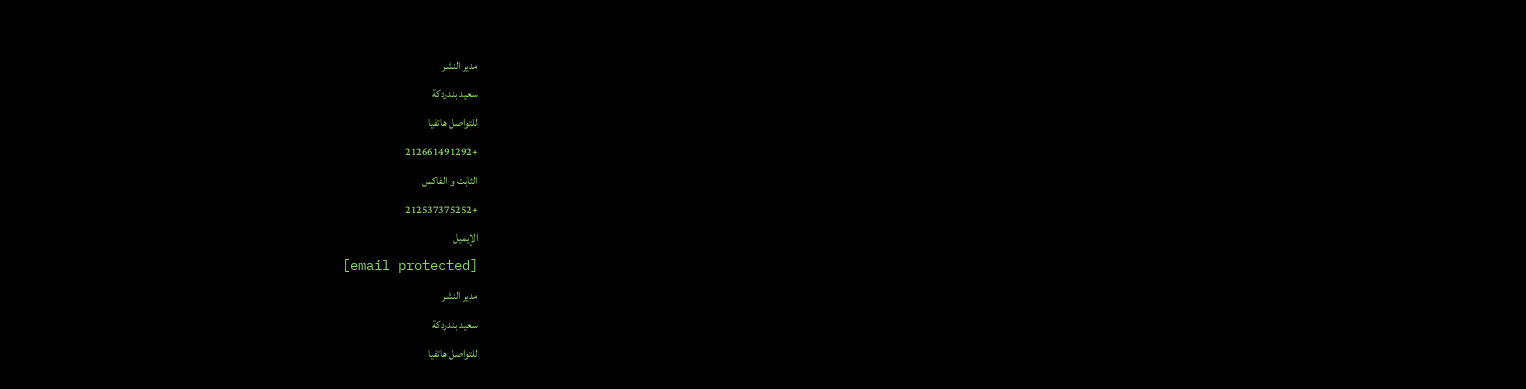مدير النشر
سعيد بندردكة
للتواصل هاتفيا
+212661491292
الثابت و الفاكس
+212537375252
الإيميل
[email protected]
مدير النشر
سعيد بندردكة
للتواصل هاتفيا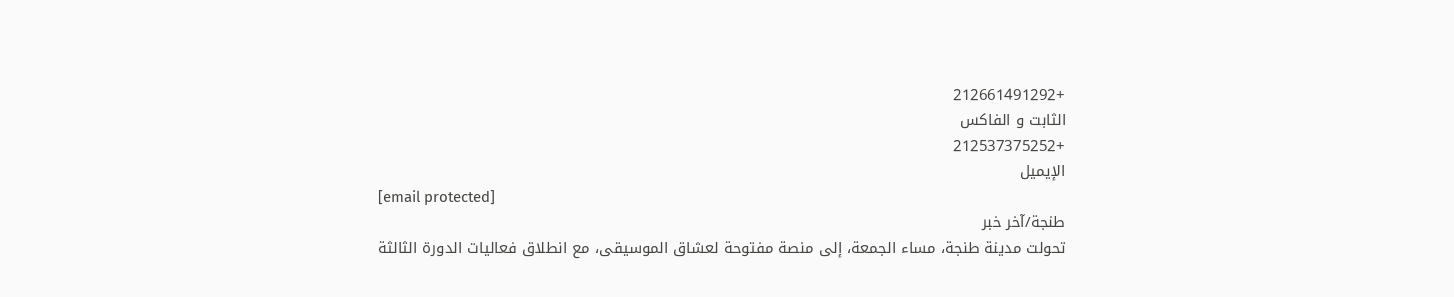+212661491292
الثابت و الفاكس
+212537375252
الإيميل
[email protected]
طنجة/آخر خبر
تحولت مدينة طنجة، مساء الجمعة، إلى منصة مفتوحة لعشاق الموسيقى، مع انطلاق فعاليات الدورة الثالثة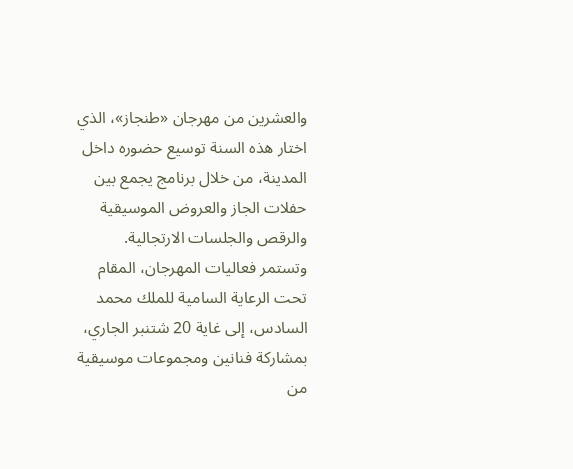والعشرين من مهرجان «طنجاز»، الذي اختار هذه السنة توسيع حضوره داخل المدينة، من خلال برنامج يجمع بين حفلات الجاز والعروض الموسيقية والرقص والجلسات الارتجالية.
وتستمر فعاليات المهرجان، المقام تحت الرعاية السامية للملك محمد السادس، إلى غاية 20 شتنبر الجاري، بمشاركة فنانين ومجموعات موسيقية من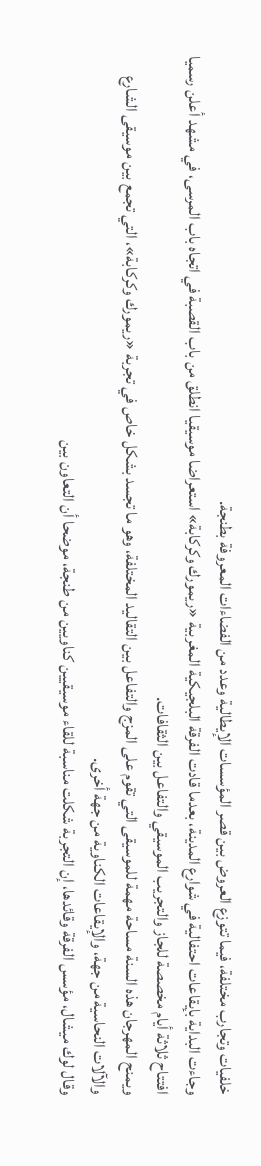خلفيات وتجارب مختلفة، فيما تتوزع العروض بين قصر المؤسسات الإيطالية وعدد من الفضاءات المعروفة بطنجة.
وجاءت البداية بإيقاعات احتفالية في شوارع المدينة، بعدما قادت الفرقة البلجيكية المغربية «ريمورك وكركابة» استعراضا موسيقيا انطلق من باب القصبة في اتجاه باب المرسى، في مشهد أعلن رسميا افتتاح ثلاثة أيام مخصصة للجاز والتجريب الموسيقي والتفاعل بين الثقافات.
ويمنح المهرجان هذه السنة مساحة مهمة للموسيقى التي تقوم على المزج والتفاعل بين التقاليد المختلفة، وهو ما تجسد بشكل خاص في تجربة «ريمورك وكركابة»، التي تجمع بين موسيقى الشارع والآلات النحاسية من جهة، والإيقاعات الكناوية من جهة أخرى.
وقال لوك ميشال، مؤسس الفرقة وقائدها، إن التجربة شكلت مناسبة للقاء موسيقيين كناويين من طنجة، موضحا أن التعاون بين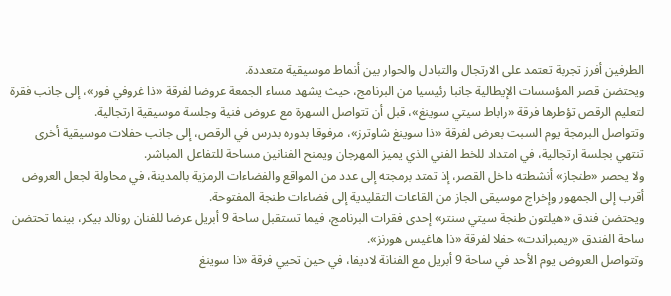الطرفين أفرز تجربة تعتمد على الارتجال والتبادل والحوار بين أنماط موسيقية متعددة.
ويحتضن قصر المؤسسات الإيطالية جانبا رئيسيا من البرنامج، حيث يشهد مساء الجمعة عروضا لفرقة «ذا غروفي فور»، إلى جانب فقرة لتعليم الرقص تؤطرها فرقة «راباط سيتي سوينغ»، قبل أن تتواصل السهرة مع عروض فنية وجلسة موسيقية ارتجالية.
وتتواصل البرمجة يوم السبت بعرض لفرقة «ذا سوينغ شاوترز»، مرفوقا بدوره بدرس في الرقص، إلى جانب حفلات موسيقية أخرى تنتهي بجلسة ارتجالية، في امتداد للخط الفني الذي يميز المهرجان ويمنح الفنانين مساحة للتفاعل المباشر.
ولا يحصر «طنجاز» أنشطته داخل القصر، إذ تمتد برمجته إلى عدد من المواقع والفضاءات الرمزية بالمدينة، في محاولة لجعل العروض أقرب إلى الجمهور وإخراج موسيقى الجاز من القاعات التقليدية إلى فضاءات طنجة المفتوحة.
ويحتضن فندق «هيلتون طنجة سيتي سنتر» إحدى فقرات البرنامج، فيما تستقبل ساحة 9 أبريل عرضا للفنان رونالد بيكر، بينما تحتضن ساحة الفندق «ريمبراندت» حفلا لفرقة «ذا هاغيس هورنز».
وتتواصل العروض يوم الأحد في ساحة 9 أبريل مع الفنانة لاديفا، في حين تحيي فرقة «ذا سوينغ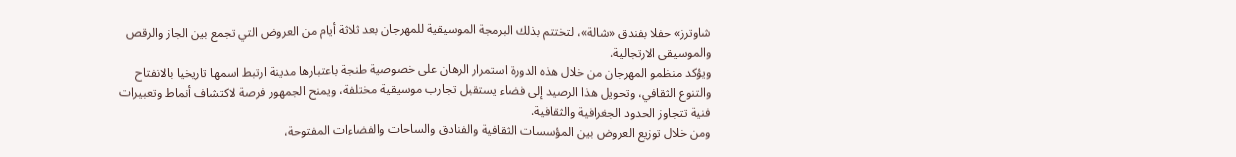شاوترز» حفلا بفندق «شالة»، لتختتم بذلك البرمجة الموسيقية للمهرجان بعد ثلاثة أيام من العروض التي تجمع بين الجاز والرقص والموسيقى الارتجالية.
ويؤكد منظمو المهرجان من خلال هذه الدورة استمرار الرهان على خصوصية طنجة باعتبارها مدينة ارتبط اسمها تاريخيا بالانفتاح والتنوع الثقافي، وتحويل هذا الرصيد إلى فضاء يستقبل تجارب موسيقية مختلفة، ويمنح الجمهور فرصة لاكتشاف أنماط وتعبيرات فنية تتجاوز الحدود الجغرافية والثقافية.
ومن خلال توزيع العروض بين المؤسسات الثقافية والفنادق والساحات والفضاءات المفتوحة،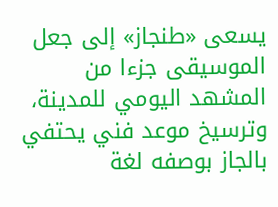يسعى «طنجاز» إلى جعل الموسيقى جزءا من المشهد اليومي للمدينة، وترسيخ موعد فني يحتفي بالجاز بوصفه لغة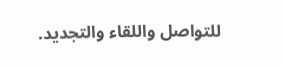للتواصل واللقاء والتجديد.